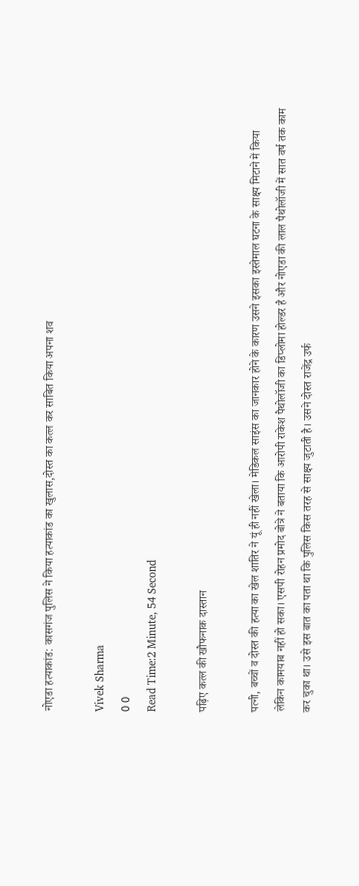नोएडा हत्याकांड: कासगंज पुलिस ने किया हत्याकांड का खुलास,दोस्त का कत्ल कर साबित किया अपना शव

Vivek Sharma
0 0
Read Time:2 Minute, 54 Second

पढ़िए कत्ल की खौफनाक दास्तान

पत्नी, बच्चों व दोस्त की हत्या का खेल शातिर ने यूं ही नहीं खेला। मेडिकल साइंस का जानकार होने के कारण उसने इसका इस्तेमाल घटना के साक्ष्य मिटाने में किया लेकिन कामयाब नहीं हो सका। एसपी रोहन प्रमोद बोत्रे ने बताया कि आरोपी राकेश पैथोलॉजी का डिप्लोमा होल्डर है और नोएडा की लाल पैथोलॉजी में सात वर्ष तक काम कर चुका था। उसे इस बात का पता था कि पुलिस किस तरह से साक्ष्य जुटाती है। उसने दोस्त राजेंद्र उर्फ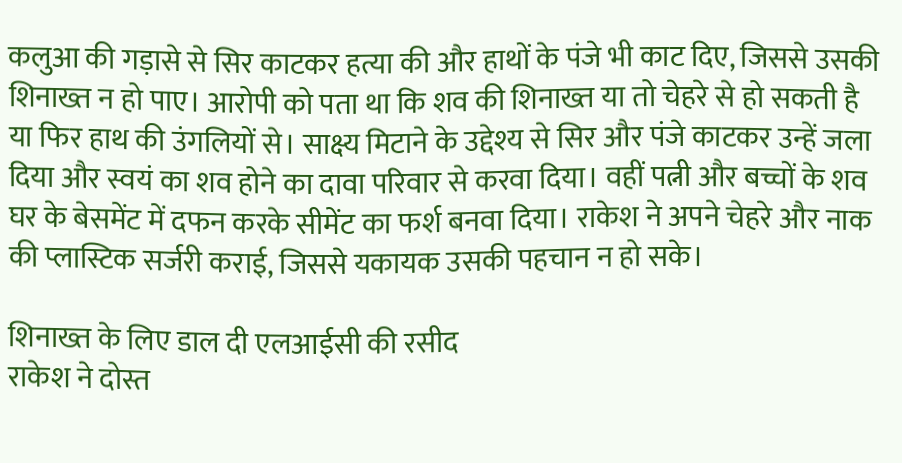कलुआ की गड़ासे से सिर काटकर हत्या की और हाथों के पंजे भी काट दिए, जिससे उसकी शिनाख्त न हो पाए। आरोपी को पता था कि शव की शिनाख्त या तो चेहरे से हो सकती है या फिर हाथ की उंगलियों से। साक्ष्य मिटाने के उद्देश्य से सिर और पंजे काटकर उन्हें जला दिया और स्वयं का शव होने का दावा परिवार से करवा दिया। वहीं पत्नी और बच्चों के शव घर के बेसमेंट में दफन करके सीमेंट का फर्श बनवा दिया। राकेश ने अपने चेहरे और नाक की प्लास्टिक सर्जरी कराई, जिससे यकायक उसकी पहचान न हो सके।

शिनाख्त के लिए डाल दी एलआईसी की रसीद
राकेश ने दोस्त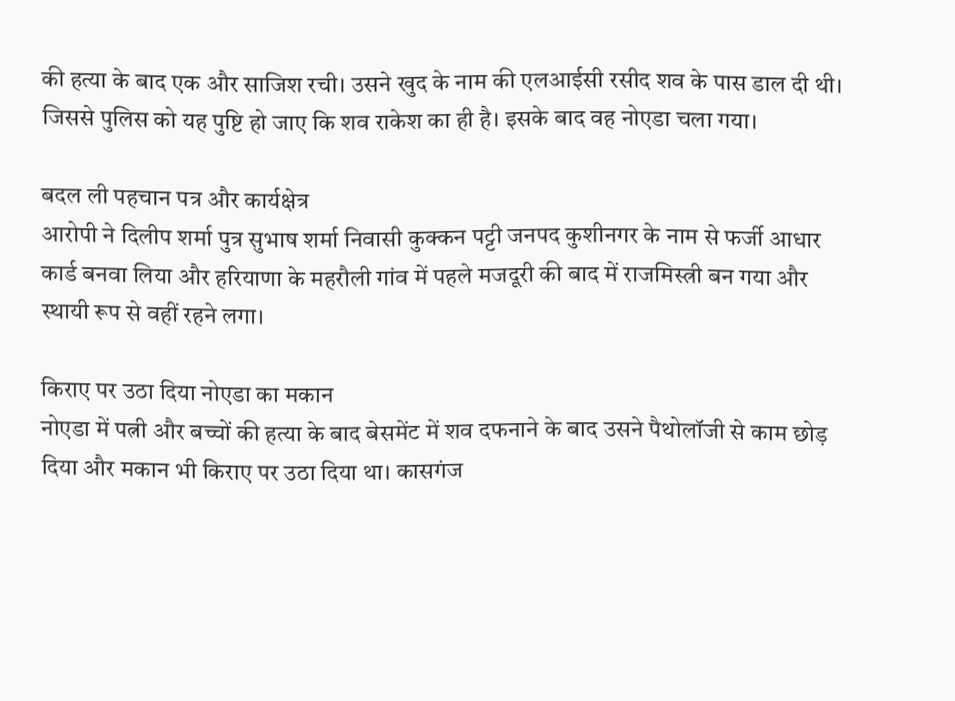की हत्या के बाद एक और साजिश रची। उसने खुद के नाम की एलआईसी रसीद शव के पास डाल दी थी। जिससे पुलिस को यह पुष्टि हो जाए कि शव राकेश का ही है। इसके बाद वह नोएडा चला गया।

बदल ली पहचान पत्र और कार्यक्षेत्र
आरोपी ने दिलीप शर्मा पुत्र सुभाष शर्मा निवासी कुक्कन पट्टी जनपद कुशीनगर के नाम से फर्जी आधार कार्ड बनवा लिया और हरियाणा के महरौली गांव में पहले मजदूरी की बाद में राजमिस्त्री बन गया और स्थायी रूप से वहीं रहने लगा।

किराए पर उठा दिया नोएडा का मकान
नोएडा में पत्नी और बच्चों की हत्या के बाद बेसमेंट में शव दफनाने के बाद उसने पैथोलॉजी से काम छोड़ दिया और मकान भी किराए पर उठा दिया था। कासगंज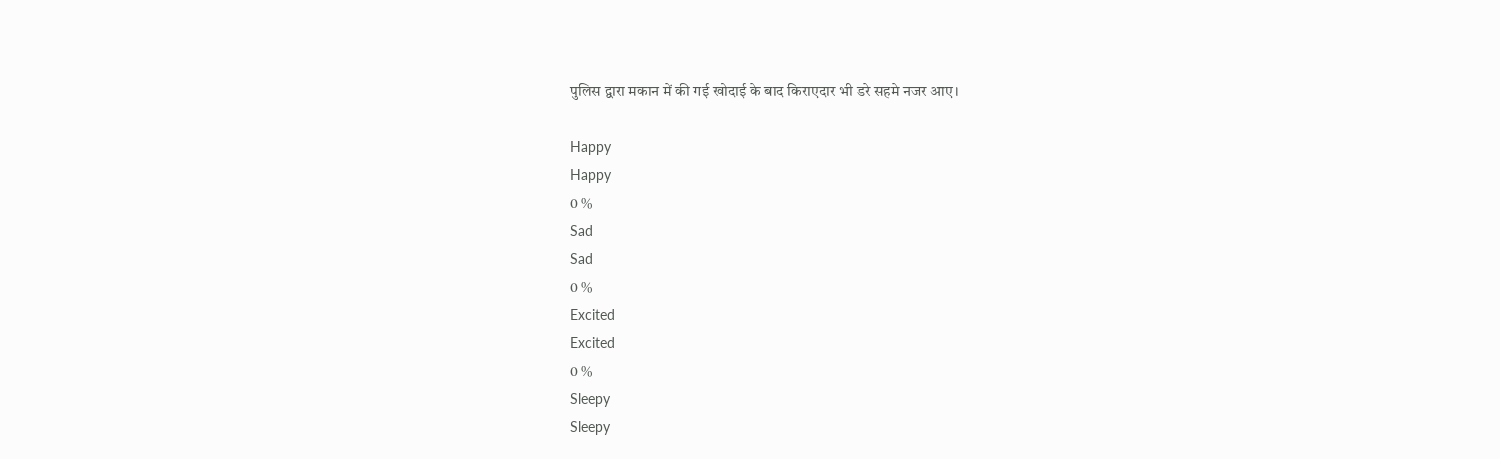पुलिस द्वारा मकान में की गई खोदाई के बाद किराएदार भी डरे सहमे नजर आए।

Happy
Happy
0 %
Sad
Sad
0 %
Excited
Excited
0 %
Sleepy
Sleepy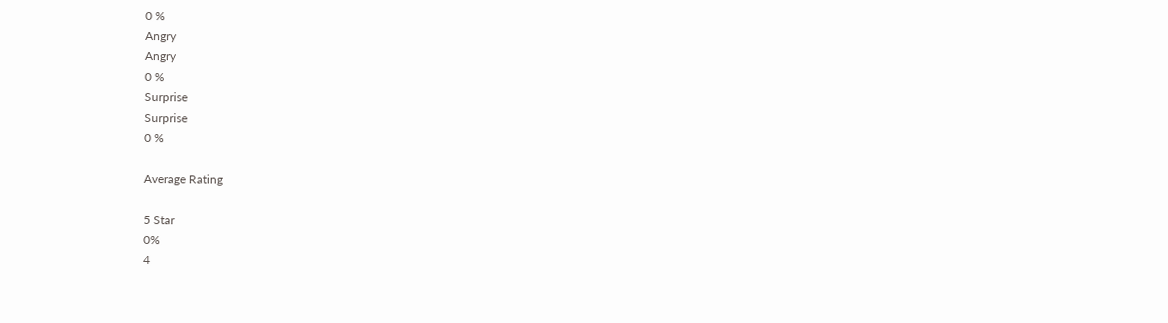0 %
Angry
Angry
0 %
Surprise
Surprise
0 %

Average Rating

5 Star
0%
4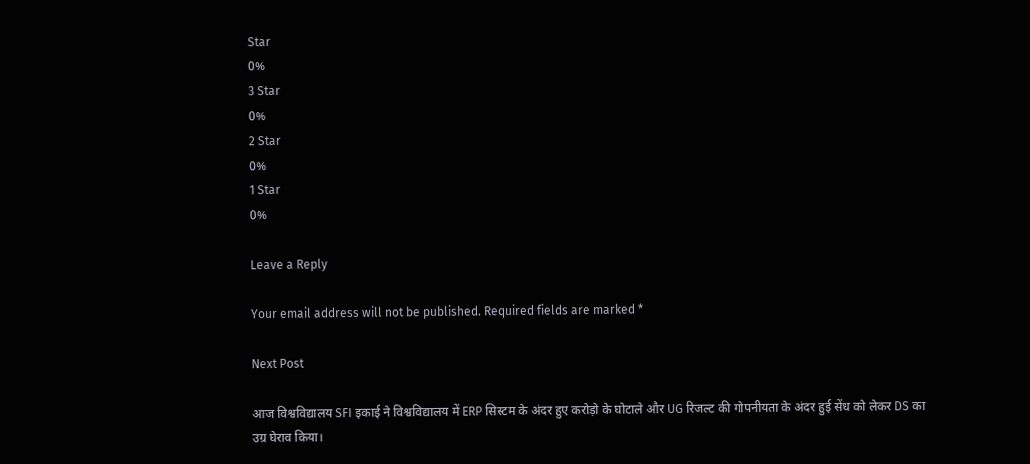Star
0%
3 Star
0%
2 Star
0%
1 Star
0%

Leave a Reply

Your email address will not be published. Required fields are marked *

Next Post

आज विश्वविद्यालय SFI इकाई ने विश्वविद्यालय में ERP सिस्टम के अंदर हुए करोड़ो के घोटाले और UG रिजल्ट की गोपनीयता के अंदर हुई सेंध को लेकर DS का उग्र घेराव किया।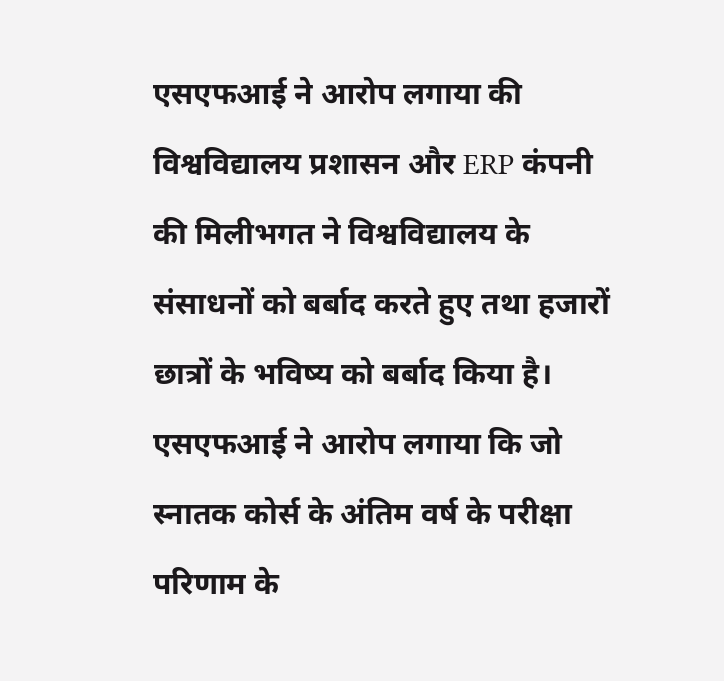एसएफआई ने आरोप लगाया की विश्वविद्यालय प्रशासन और ERP कंपनी की मिलीभगत ने विश्वविद्यालय के संसाधनों को बर्बाद करते हुए तथा हजारों छात्रों के भविष्य को बर्बाद किया है। एसएफआई ने आरोप लगाया कि जो स्नातक कोर्स के अंतिम वर्ष के परीक्षा परिणाम के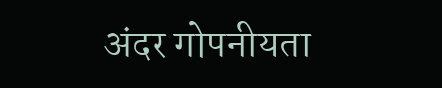अंदर गोपनीयता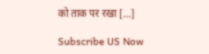को ताक पर रखा […]

Subscribe US Now